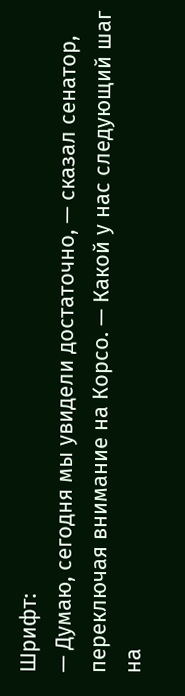Шрифт:
— Думаю, сегодня мы увидели достаточно, — сказал сенатор, переключая внимание на Корсо. — Какой у нас следующий шаг на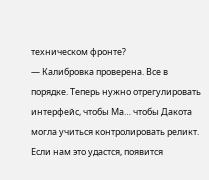техническом фронте?
— Калибровка проверена. Все в порядке. Теперь нужно отрегулировать интерфейс, чтобы Ма… чтобы Дакота могла учиться контролировать реликт. Если нам это удастся, появится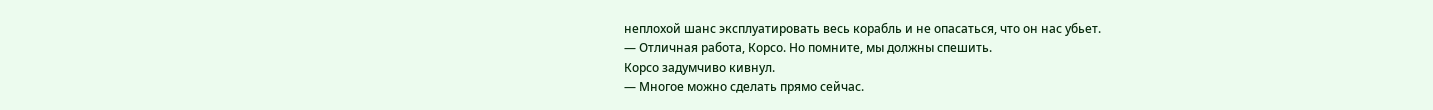неплохой шанс эксплуатировать весь корабль и не опасаться, что он нас убьет.
— Отличная работа, Корсо. Но помните, мы должны спешить.
Корсо задумчиво кивнул.
— Многое можно сделать прямо сейчас.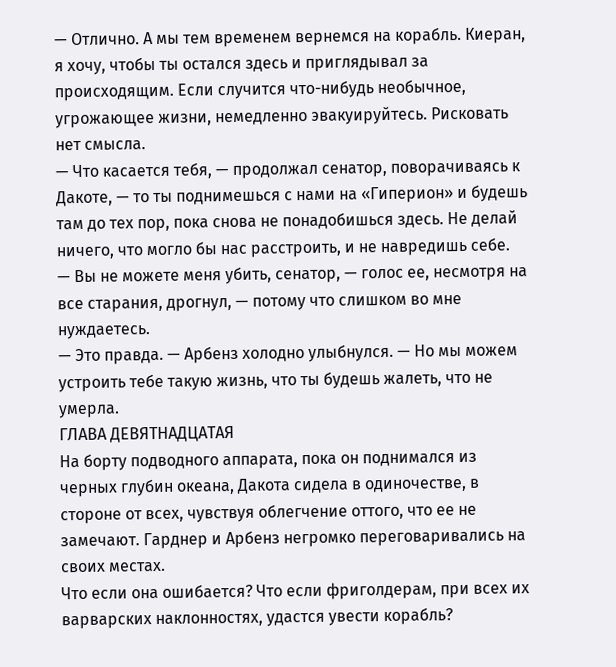— Отлично. А мы тем временем вернемся на корабль. Киеран, я хочу, чтобы ты остался здесь и приглядывал за происходящим. Если случится что-нибудь необычное, угрожающее жизни, немедленно эвакуируйтесь. Рисковать нет смысла.
— Что касается тебя, — продолжал сенатор, поворачиваясь к Дакоте, — то ты поднимешься с нами на «Гиперион» и будешь там до тех пор, пока снова не понадобишься здесь. Не делай ничего, что могло бы нас расстроить, и не навредишь себе.
— Вы не можете меня убить, сенатор, — голос ее, несмотря на все старания, дрогнул, — потому что слишком во мне нуждаетесь.
— Это правда. — Арбенз холодно улыбнулся. — Но мы можем устроить тебе такую жизнь, что ты будешь жалеть, что не умерла.
ГЛАВА ДЕВЯТНАДЦАТАЯ
На борту подводного аппарата, пока он поднимался из черных глубин океана, Дакота сидела в одиночестве, в стороне от всех, чувствуя облегчение оттого, что ее не замечают. Гарднер и Арбенз негромко переговаривались на своих местах.
Что если она ошибается? Что если фриголдерам, при всех их варварских наклонностях, удастся увести корабль?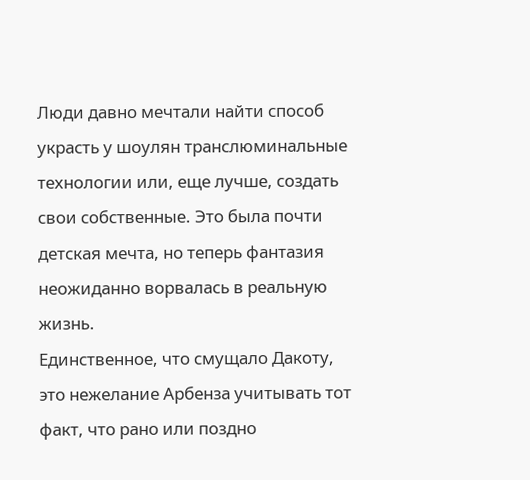Люди давно мечтали найти способ украсть у шоулян транслюминальные технологии или, еще лучше, создать свои собственные. Это была почти детская мечта, но теперь фантазия неожиданно ворвалась в реальную жизнь.
Единственное, что смущало Дакоту, это нежелание Арбенза учитывать тот факт, что рано или поздно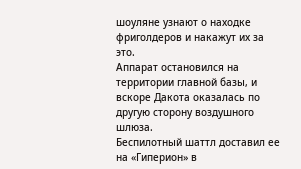шоуляне узнают о находке фриголдеров и накажут их за это.
Аппарат остановился на территории главной базы, и вскоре Дакота оказалась по другую сторону воздушного шлюза.
Беспилотный шаттл доставил ее на «Гиперион» в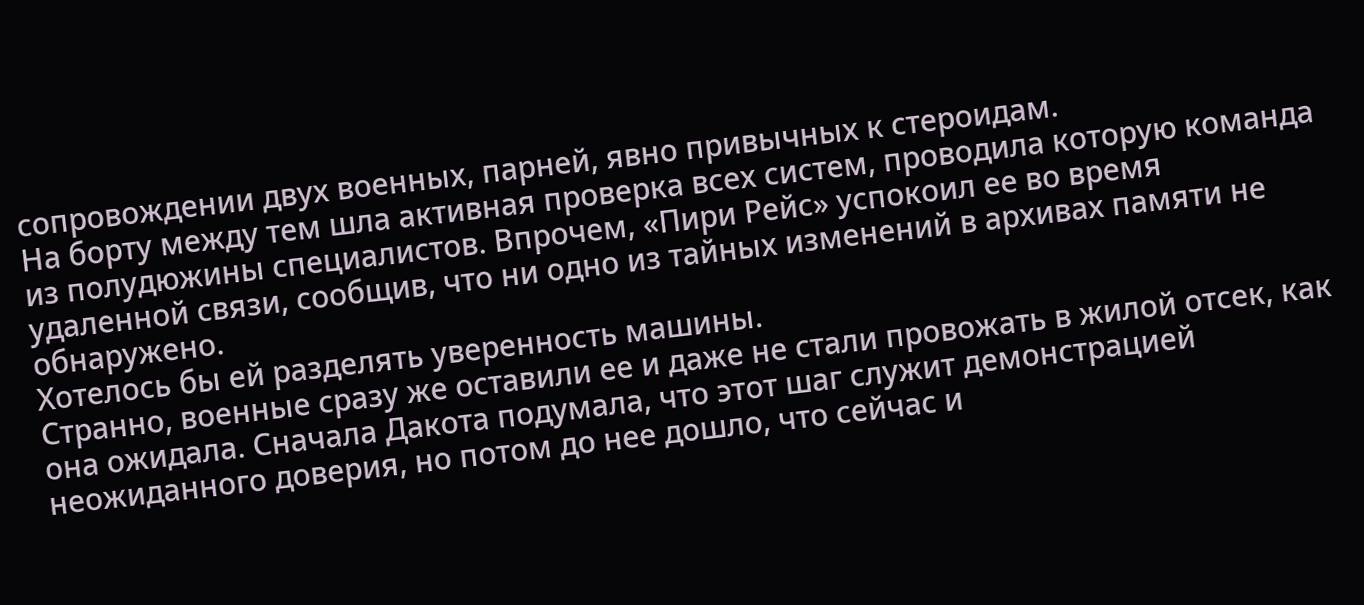сопровождении двух военных, парней, явно привычных к стероидам.
На борту между тем шла активная проверка всех систем, проводила которую команда из полудюжины специалистов. Впрочем, «Пири Рейс» успокоил ее во время удаленной связи, сообщив, что ни одно из тайных изменений в архивах памяти не обнаружено.
Хотелось бы ей разделять уверенность машины.
Странно, военные сразу же оставили ее и даже не стали провожать в жилой отсек, как она ожидала. Сначала Дакота подумала, что этот шаг служит демонстрацией неожиданного доверия, но потом до нее дошло, что сейчас и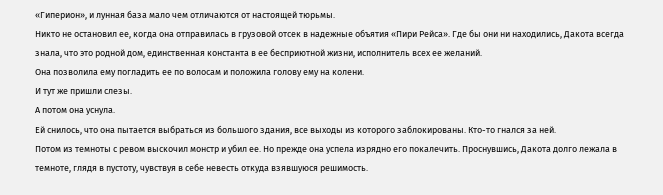«Гиперион», и лунная база мало чем отличаются от настоящей тюрьмы.
Никто не остановил ее, когда она отправилась в грузовой отсек в надежные объятия «Пири Рейса». Где бы они ни находились, Дакота всегда знала, что это родной дом, единственная константа в ее бесприютной жизни, исполнитель всех ее желаний.
Она позволила ему погладить ее по волосам и положила голову ему на колени.
И тут же пришли слезы.
А потом она уснула.
Ей снилось, что она пытается выбраться из большого здания, все выходы из которого заблокированы. Кто-то гнался за ней.
Потом из темноты с ревом выскочил монстр и убил ее. Но прежде она успела изрядно его покалечить. Проснувшись, Дакота долго лежала в темноте, глядя в пустоту, чувствуя в себе невесть откуда взявшуюся решимость.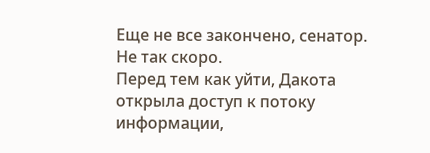Еще не все закончено, сенатор. Не так скоро.
Перед тем как уйти, Дакота открыла доступ к потоку информации,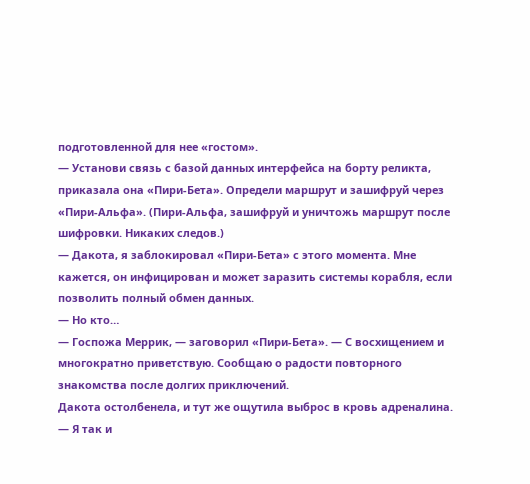подготовленной для нее «гостом».
— Установи связь с базой данных интерфейса на борту реликта, приказала она «Пири-Бета». Определи маршрут и зашифруй через «Пири-Альфа». (Пири-Альфа, зашифруй и уничтожь маршрут после шифровки. Никаких следов.)
— Дакота, я заблокировал «Пири-Бета» с этого момента. Мне кажется, он инфицирован и может заразить системы корабля, если позволить полный обмен данных.
— Но кто…
— Госпожа Меррик, — заговорил «Пири-Бета». — С восхищением и многократно приветствую. Сообщаю о радости повторного знакомства после долгих приключений.
Дакота остолбенела, и тут же ощутила выброс в кровь адреналина.
— Я так и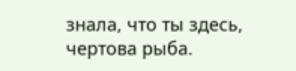знала, что ты здесь, чертова рыба.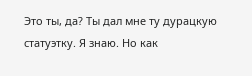Это ты, да? Ты дал мне ту дурацкую статуэтку. Я знаю. Но как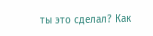ты это сделал? Как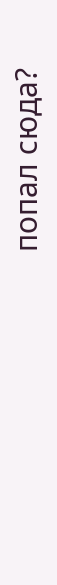попал сюда?